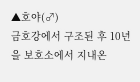▲호야(♂)
금호강에서 구조된 후 10년을 보호소에서 지내온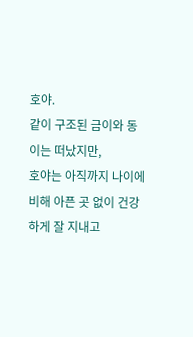호야.
같이 구조된 금이와 동이는 떠났지만,
호야는 아직까지 나이에 비해 아픈 곳 없이 건강하게 잘 지내고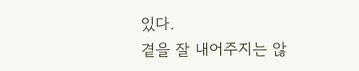있다.
곁을 잘 내어주지는 않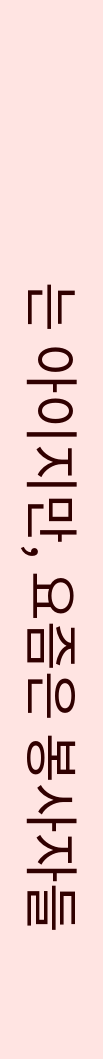는 아이지만, 요즘은 봉사자들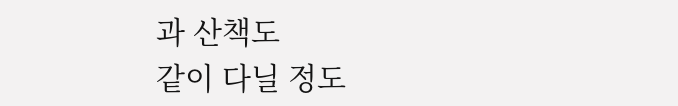과 산책도
같이 다닐 정도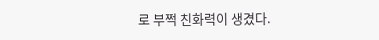로 부쩍 친화력이 생겼다.